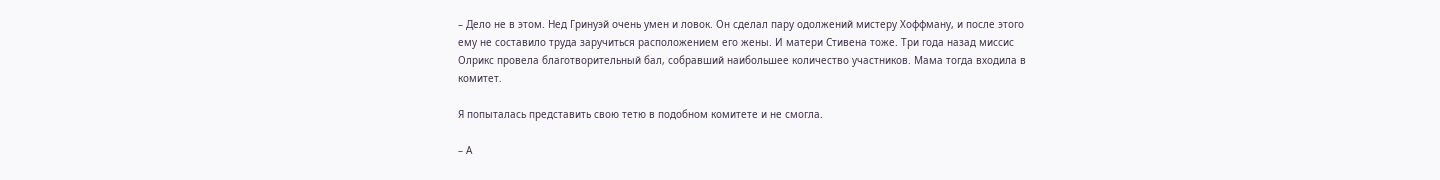– Дело не в этом. Нед Гринуэй очень умен и ловок. Он сделал пару одолжений мистеру Хоффману, и после этого ему не составило труда заручиться расположением его жены. И матери Стивена тоже. Три года назад миссис Олрикс провела благотворительный бал, собравший наибольшее количество участников. Мама тогда входила в комитет.

Я попыталась представить свою тетю в подобном комитете и не смогла.

– А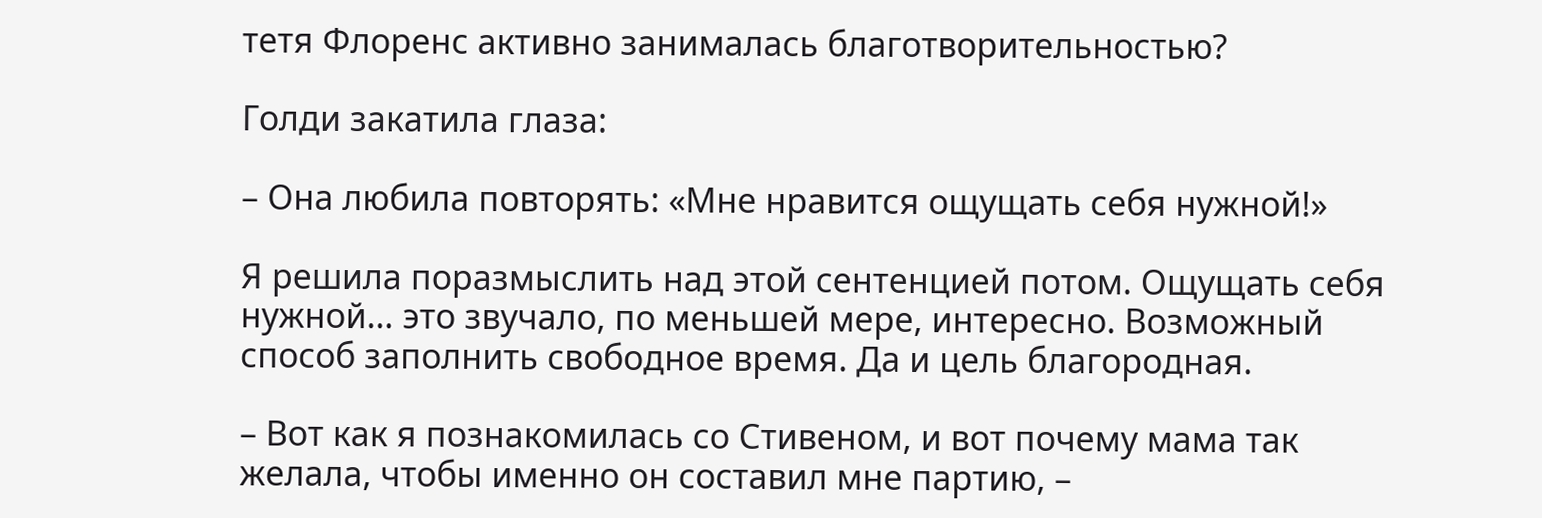тетя Флоренс активно занималась благотворительностью?

Голди закатила глаза:

– Она любила повторять: «Мне нравится ощущать себя нужной!»

Я решила поразмыслить над этой сентенцией потом. Ощущать себя нужной… это звучало, по меньшей мере, интересно. Возможный способ заполнить свободное время. Да и цель благородная.

– Вот как я познакомилась со Стивеном, и вот почему мама так желала, чтобы именно он составил мне партию, –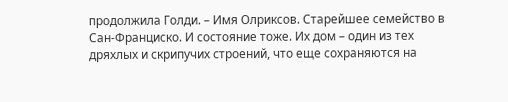продолжила Голди. – Имя Олриксов. Старейшее семейство в Сан-Франциско. И состояние тоже. Их дом – один из тех дряхлых и скрипучих строений, что еще сохраняются на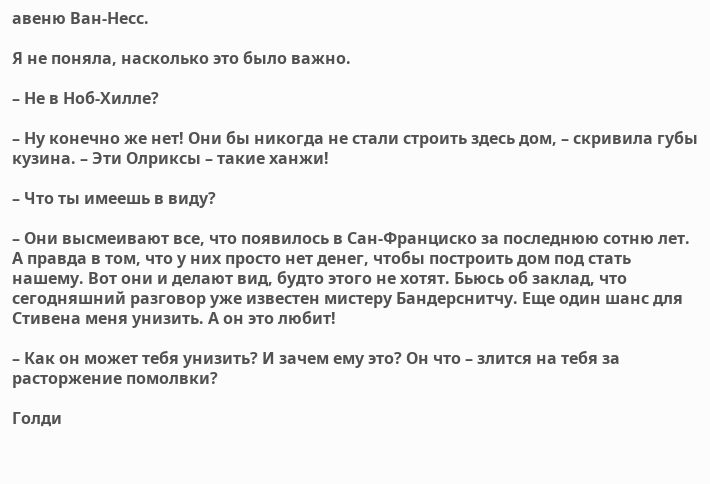авеню Ван-Несс.

Я не поняла, насколько это было важно.

– Не в Ноб-Хилле?

– Ну конечно же нет! Они бы никогда не стали строить здесь дом, – скривила губы кузина. – Эти Олриксы – такие ханжи!

– Что ты имеешь в виду?

– Они высмеивают все, что появилось в Сан-Франциско за последнюю сотню лет. А правда в том, что у них просто нет денег, чтобы построить дом под стать нашему. Вот они и делают вид, будто этого не хотят. Бьюсь об заклад, что сегодняшний разговор уже известен мистеру Бандерснитчу. Еще один шанс для Стивена меня унизить. А он это любит!

– Как он может тебя унизить? И зачем ему это? Он что – злится на тебя за расторжение помолвки?

Голди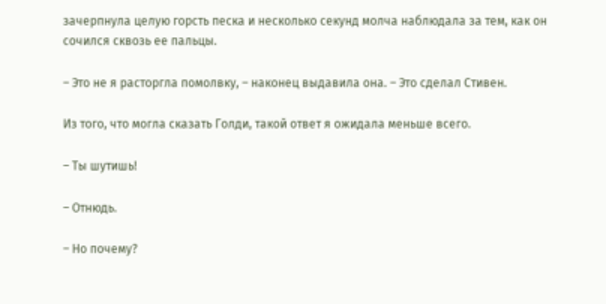зачерпнула целую горсть песка и несколько секунд молча наблюдала за тем, как он сочился сквозь ее пальцы.

– Это не я расторгла помолвку, – наконец выдавила она. – Это сделал Стивен.

Из того, что могла сказать Голди, такой ответ я ожидала меньше всего.

– Ты шутишь!

– Отнюдь.

– Но почему?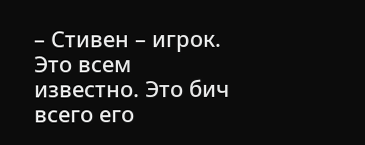– Стивен – игрок. Это всем известно. Это бич всего его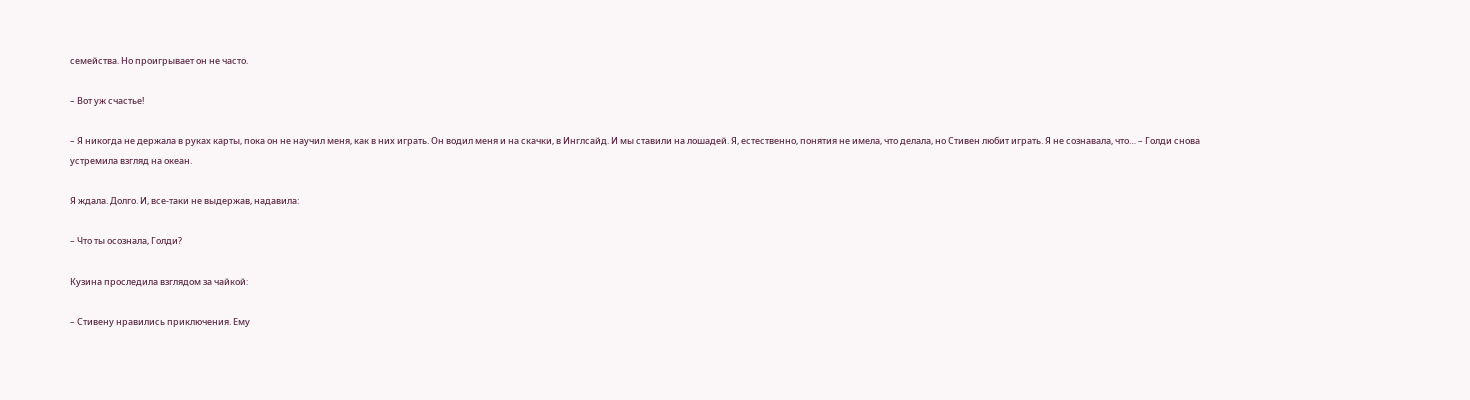семейства. Но проигрывает он не часто.

– Вот уж счастье!

– Я никогда не держала в руках карты, пока он не научил меня, как в них играть. Он водил меня и на скачки, в Инглсайд. И мы ставили на лошадей. Я, естественно, понятия не имела, что делала, но Стивен любит играть. Я не сознавала, что… – Голди снова устремила взгляд на океан.

Я ждала. Долго. И, все-таки не выдержав, надавила:

– Что ты осознала, Голди?

Кузина проследила взглядом за чайкой:

– Стивену нравились приключения. Ему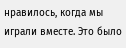нравилось, когда мы играли вместе. Это было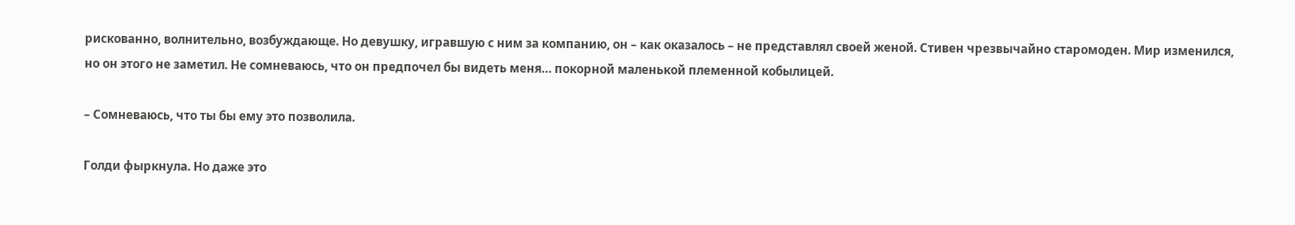рискованно, волнительно, возбуждающе. Но девушку, игравшую с ним за компанию, он – как оказалось – не представлял своей женой. Стивен чрезвычайно старомоден. Мир изменился, но он этого не заметил. Не сомневаюсь, что он предпочел бы видеть меня… покорной маленькой племенной кобылицей.

– Сомневаюсь, что ты бы ему это позволила.

Голди фыркнула. Но даже это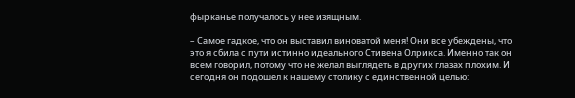фырканье получалось у нее изящным.

– Самое гадкое, что он выставил виноватой меня! Они все убеждены, что это я сбила с пути истинно идеального Стивена Олрикса. Именно так он всем говорил, потому что не желал выглядеть в других глазах плохим. И сегодня он подошел к нашему столику с единственной целью: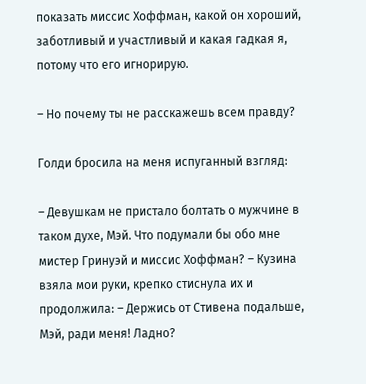показать миссис Хоффман, какой он хороший, заботливый и участливый и какая гадкая я, потому что его игнорирую.

– Но почему ты не расскажешь всем правду?

Голди бросила на меня испуганный взгляд:

– Девушкам не пристало болтать о мужчине в таком духе, Мэй. Что подумали бы обо мне мистер Гринуэй и миссис Хоффман? – Кузина взяла мои руки, крепко стиснула их и продолжила: – Держись от Стивена подальше, Мэй, ради меня! Ладно?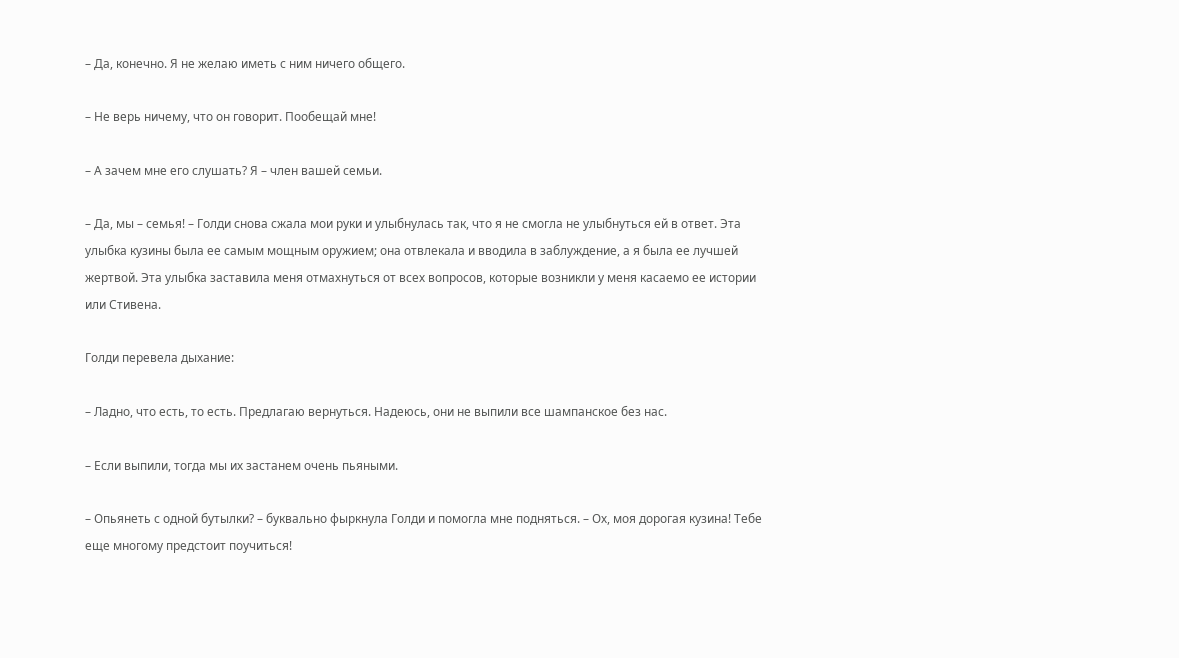– Да, конечно. Я не желаю иметь с ним ничего общего.

– Не верь ничему, что он говорит. Пообещай мне!

– А зачем мне его слушать? Я – член вашей семьи.

– Да, мы – семья! – Голди снова сжала мои руки и улыбнулась так, что я не смогла не улыбнуться ей в ответ. Эта улыбка кузины была ее самым мощным оружием; она отвлекала и вводила в заблуждение, а я была ее лучшей жертвой. Эта улыбка заставила меня отмахнуться от всех вопросов, которые возникли у меня касаемо ее истории или Стивена.

Голди перевела дыхание:

– Ладно, что есть, то есть. Предлагаю вернуться. Надеюсь, они не выпили все шампанское без нас.

– Если выпили, тогда мы их застанем очень пьяными.

– Опьянеть с одной бутылки? – буквально фыркнула Голди и помогла мне подняться. – Ох, моя дорогая кузина! Тебе еще многому предстоит поучиться!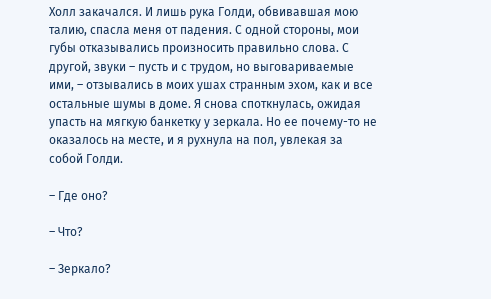Холл закачался. И лишь рука Голди, обвивавшая мою талию, спасла меня от падения. С одной стороны, мои губы отказывались произносить правильно слова. С другой, звуки – пусть и с трудом, но выговариваемые ими, – отзывались в моих ушах странным эхом, как и все остальные шумы в доме. Я снова споткнулась, ожидая упасть на мягкую банкетку у зеркала. Но ее почему-то не оказалось на месте, и я рухнула на пол, увлекая за собой Голди.

– Где оно?

– Что?

– Зеркало?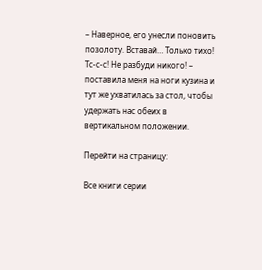– Наверное, его унесли поновить позолоту. Вставай… Только тихо! Тс-с-с! Не разбуди никого! – поставила меня на ноги кузина и тут же ухватилась за стол, чтобы удержать нас обеих в вертикальном положении.

Перейти на страницу:

Все книги серии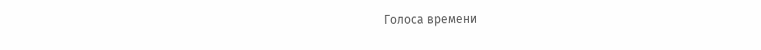Голоса времени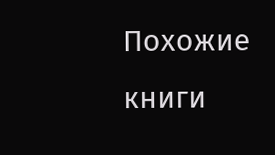Похожие книги